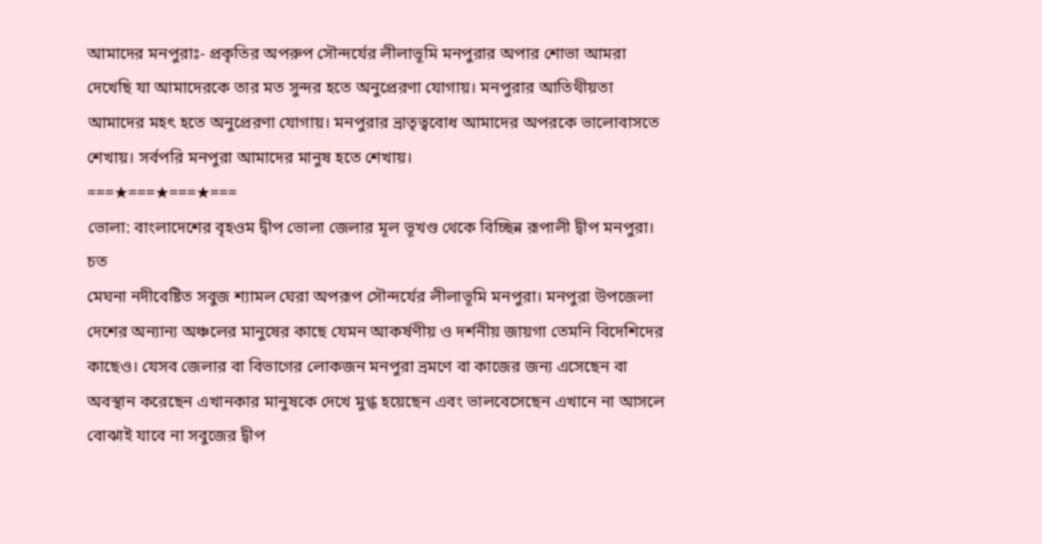আমাদের মনপুরাঃ- প্রকৃতির অপরুপ সৌন্দর্যের লীলাভূমি মনপুরার অপার শোভা আমরা দেখেছি যা আমাদেরকে তার মত সুন্দর হতে অনুপ্রেরণা যোগায়। মনপুরার আতিথীয়তা আমাদের মহৎ হতে অনুপ্রেরণা যোগায়। মনপুরার ভ্রাতৃত্ববোধ আমাদের অপরকে ভালোবাসতে শেখায়। সর্বপরি মনপুরা আমাদের মানুষ হতে শেখায়।
===★===★===★===
ভোলা: বাংলাদেশের বৃহওম দ্বীপ ভোলা জেলার মূল ভূখণ্ড থেকে বিচ্ছিন্ন রূপালী দ্বীপ মনপুরা। চত
মেঘনা নদীবেষ্টিত সবুজ শ্যামল ঘেরা অপরূপ সৌন্দর্যের লীলাভূমি মনপুরা। মনপুরা উপজেলা দেশের অন্যান্য অঞ্চলের মানুষের কাছে যেমন আকর্ষণীয় ও দর্শনীয় জায়গা তেমনি বিদেশিদের কাছেও। যেসব জেলার বা বিভাগের লোকজন মনপুরা ভ্রমণে বা কাজের জন্য এসেছেন বা অবস্থান করেছেন এখানকার মানুষকে দেখে মুগ্ধ হয়েছেন এবং ভালবেসেছেন এখানে না আসলে বোঝাই যাবে না সবুজের দ্বীপ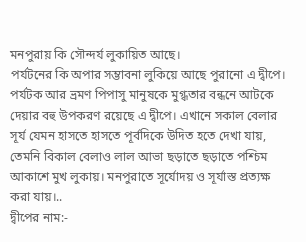মনপুরায় কি সৌন্দর্য লুকায়িত আছে।
পর্যটনের কি অপার সম্ভাবনা লুকিয়ে আছে পুরানো এ দ্বীপে। পর্যটক আর ভ্রমণ পিপাসু মানুষকে মুগ্ধতার বন্ধনে আটকে দেয়ার বহু উপকরণ রয়েছে এ দ্বীপে। এখানে সকাল বেলার সূর্য যেমন হাসতে হাসতে পূর্বদিকে উদিত হতে দেখা যায়, তেমনি বিকাল বেলাও লাল আভা ছড়াতে ছড়াতে পশ্চিম আকাশে মুখ লুকায়। মনপুরাতে সূর্যোদয় ও সূর্যাস্ত প্রত্যক্ষ করা যায়।..
দ্বীপের নাম:-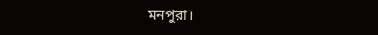মনপুরা।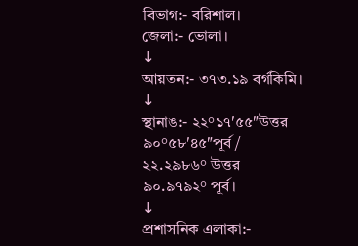বিভাগ:- বরিশাল।
জেলা:- ভোলা।
↓
আয়তন:- ৩৭৩.১৯ বর্গকিমি।
↓
স্থানাঙ:- ২২°১৭′৫৫″উত্তর
৯০°৫৮′৪৫″পূর্ব /
২২.২৯৮৬° উত্তর
৯০.৯৭৯২° পূর্ব।
↓
প্রশাসনিক এলাকা:-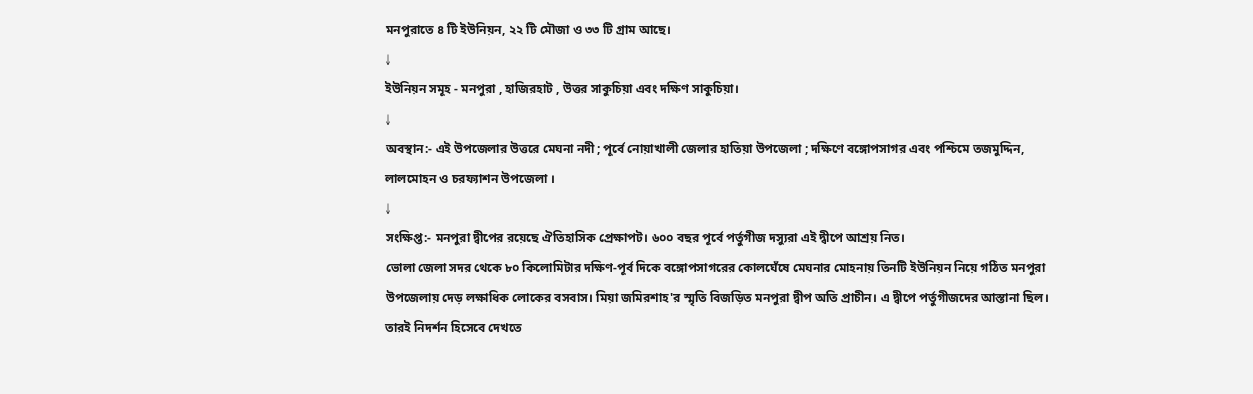মনপুরাতে ৪ টি ইউনিয়ন, ২২ টি মৌজা ও ৩৩ টি গ্রাম আছে।
↓
ইউনিয়ন সমূহ - মনপুরা , হাজিরহাট , উত্তর সাকুচিয়া এবং দক্ষিণ সাকুচিয়া।
↓
অবস্থান:- এই উপজেলার উত্তরে মেঘনা নদী ; পূর্বে নোয়াখালী জেলার হাতিয়া উপজেলা ; দক্ষিণে বঙ্গোপসাগর এবং পশ্চিমে তজমুদ্দিন, লালমোহন ও চরফ্যাশন উপজেলা ।
↓
সংক্ষিপ্ত:- মনপুরা দ্বীপের রয়েছে ঐতিহাসিক প্রেক্ষাপট। ৬০০ বছর পূর্বে পর্তুগীজ দস্যুরা এই দ্বীপে আশ্রয় নিত।
ভোলা জেলা সদর থেকে ৮০ কিলোমিটার দক্ষিণ-পূর্ব দিকে বঙ্গোপসাগরের কোলঘেঁষে মেঘনার মোহনায় তিনটি ইউনিয়ন নিয়ে গঠিত মনপুরা উপজেলায় দেড় লক্ষাধিক লোকের বসবাস। মিয়া জমিরশাহ'র স্মৃতি বিজড়িত মনপুরা দ্বীপ অতি প্রাচীন। এ দ্বীপে পর্তুগীজদের আস্তানা ছিল। তারই নিদর্শন হিসেবে দেখতে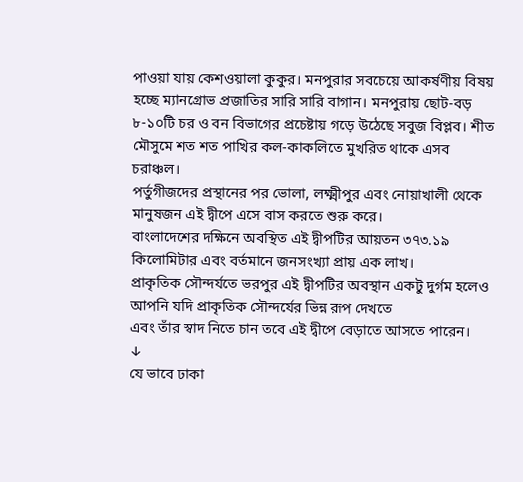পাওয়া যায় কেশওয়ালা কুকুর। মনপুরার সবচেয়ে আকর্ষণীয় বিষয় হচ্ছে ম্যানগ্রোভ প্রজাতির সারি সারি বাগান। মনপুরায় ছোট-বড় ৮-১০টি চর ও বন বিভাগের প্রচেষ্টায় গড়ে উঠেছে সবুজ বিপ্লব। শীত মৌসুমে শত শত পাখির কল-কাকলিতে মুখরিত থাকে এসব চরাঞ্চল।
পর্তুগীজদের প্রস্থানের পর ভোলা, লক্ষ্মীপুর এবং নোয়াখালী থেকে মানুষজন এই দ্বীপে এসে বাস করতে শুরু করে।
বাংলাদেশের দক্ষিনে অবস্থিত এই দ্বীপটির আয়তন ৩৭৩.১৯ কিলোমিটার এবং বর্তমানে জনসংখ্যা প্রায় এক লাখ।
প্রাকৃতিক সৌন্দর্যতে ভরপুর এই দ্বীপটির অবস্থান একটু দুর্গম হলেও আপনি যদি প্রাকৃতিক সৌন্দর্যের ভিন্ন রূপ দেখতে
এবং তাঁর স্বাদ নিতে চান তবে এই দ্বীপে বেড়াতে আসতে পারেন।
↓
যে ভাবে ঢাকা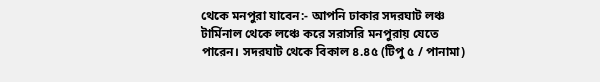থেকে মনপুরা যাবেন:- আপনি ঢাকার সদরঘাট লঞ্চ টার্মিনাল থেকে লঞ্চে করে সরাসরি মনপুরায় যেতে
পারেন। সদরঘাট থেকে বিকাল ৪.৪৫ (টিপু ৫ / পানামা)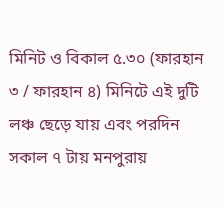মিনিট ও বিকাল ৫.৩০ (ফারহান ৩ / ফারহান ৪) মিনিটে এই দুটি লঞ্চ ছেড়ে যায় এবং পরদিন সকাল ৭ টায় মনপুরায়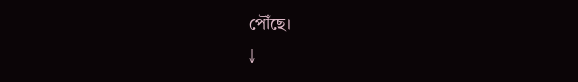পৌঁছে।
↓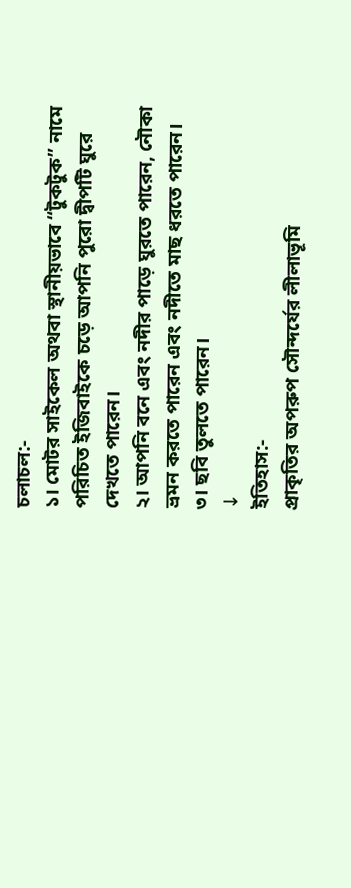চলাচল:-
১। মোটর সাইকেল অথবা স্থানীয়ভাবে “টুকটুক” নামে পরিচিত ইজিবাইকে চড়ে আপনি পুরো দ্বীপটি ঘুরে দেখতে পারেন।
২। আপনি বনে এবং নদীর পাড়ে ঘুরতে পারেন, নৌকা ভ্রমন করতে পারেন এবং নদীতে মাছ ধরতে পারেন।
৩। ছবি তুলতে পারেন।
↓
ইতিহাস:-
প্রাকৃতির অপরুপ সৌন্দর্যের লীলাভূমি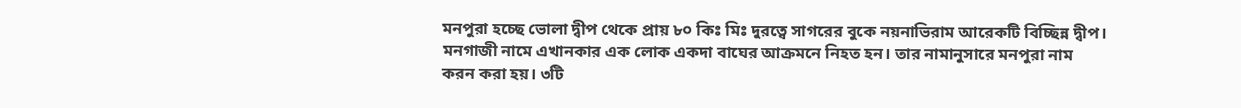মনপুরা হচ্ছে ভোলা দ্বীপ থেকে প্রায় ৮০ কিঃ মিঃ দুরত্বে সাগরের বুকে নয়নাভিরাম আরেকটি বিচ্ছিন্ন দ্বীপ। মনগাজী নামে এখানকার এক লোক একদা বাঘের আক্রমনে নিহত হন। তার নামানুসারে মনপুরা নাম করন করা হয়। ৩টি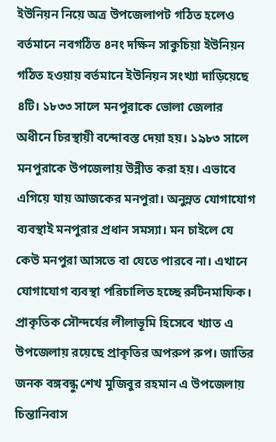ইউনিয়ন নিয়ে অত্র উপজেলাপট গঠিত হলেও বর্তমানে নবগঠিত ৪নং দক্ষিন সাকুচিয়া ইউনিয়ন গঠিত হওয়ায় বর্তমানে ইউনিয়ন সংখ্যা দাড়িয়েছে ৪টি। ১৮৩৩ সালে মনপুরাকে ভোলা জেলার অধীনে চিরস্থায়ী বন্দোবস্ত দেয়া হয়। ১৯৮৩ সালে মনপুরাকে উপজেলায় উন্নীত করা হয়। এভাবে এগিয়ে যায় আজকের মনপুরা। অনুন্নত যোগাযোগ ব্যবস্থাই মনপুরার প্রধান সমস্যা। মন চাইলে যে কেউ মনপুরা আসতে বা যেতে পারবে না। এখানে যোগাযোগ ব্যবস্থা পরিচালিত হচ্ছে রুটিনমাফিক। প্রাকৃতিক সৌন্দর্যের লীলাভূমি হিসেবে খ্যাত এ উপজেলায় রয়েছে প্রাকৃতির অপরুপ রুপ। জাতির জনক বঙ্গবন্ধু শেখ মুজিবুর রহমান এ উপজেলায় চিন্তানিবাস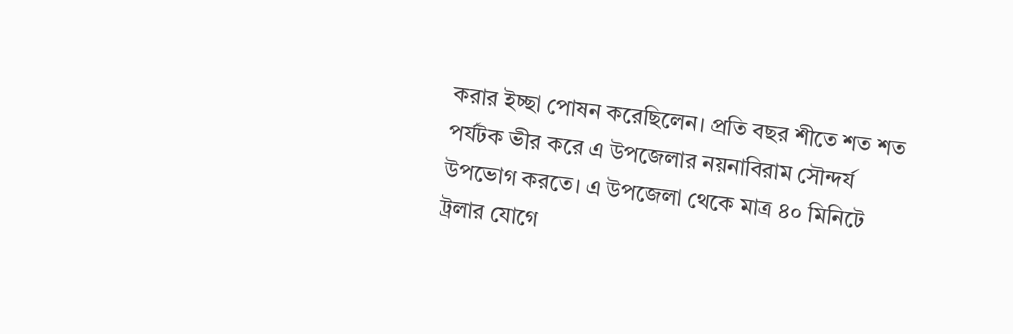করার ইচ্ছা পোষন করেছিলেন। প্রতি বছর শীতে শত শত পর্যটক ভীর করে এ উপজেলার নয়নাবিরাম সৌন্দর্য উপভোগ করতে। এ উপজেলা থেকে মাত্র ৪০ মিনিটে ট্রলার যোগে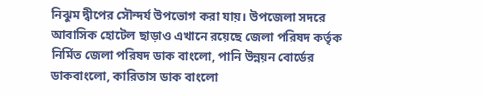নিঝুম দ্বীপের সৌন্দর্য উপভোগ করা যায়। উপজেলা সদরে আবাসিক হোটেল ছাড়াও এখানে রয়েছে জেলা পরিষদ কর্তৃক নির্মিত জেলা পরিষদ ডাক বাংলো, পানি উন্নয়ন বোর্ডের ডাকবাংলো, কারিতাস ডাক বাংলো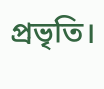প্রভৃতি।